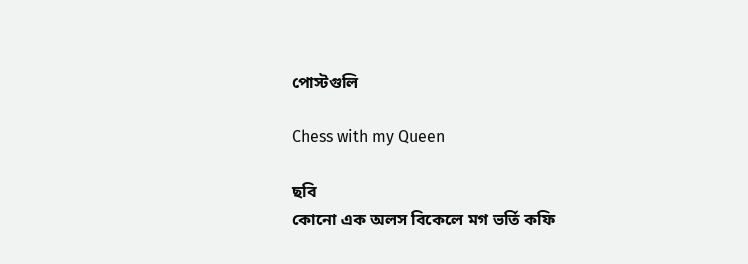পোস্টগুলি

Chess with my Queen

ছবি
কোনো এক অলস বিকেলে মগ ভর্তি কফি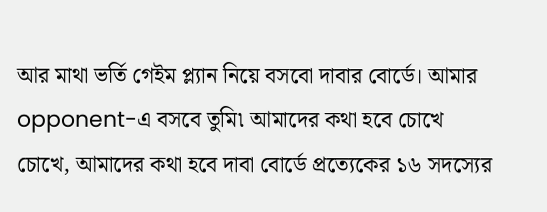আর মাথা ভর্তি গেইম প্ল্যান নিয়ে বসবো দাবার বোর্ডে। আমার opponent-এ বসবে তুমি৷ আমাদের কথা হবে চোখে চোখে, আমাদের কথা হবে দাবা বোর্ডে প্রত্যেকের ১৬ সদস্যের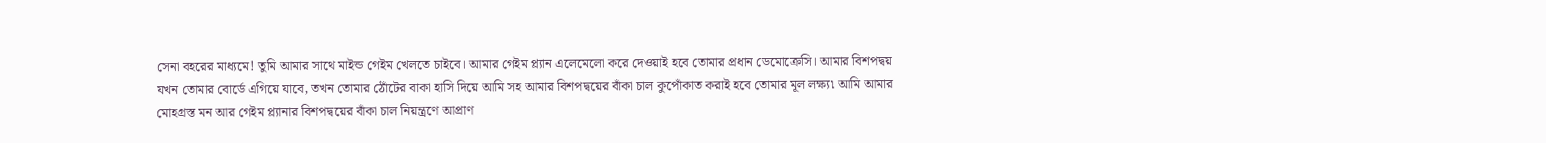সেনা বহরের মাধ্যমে! তুমি আমার সাথে মাইন্ড গেইম খেলতে চাইবে। আমার গেইম প্ল্যান এলেমেলো করে দেওয়াই হবে তোমার প্রধান ডেমোক্রেসি। আমার বিশপদ্বয় যখন তোমার বোর্ডে এগিয়ে যাবে, তখন তোমার ঠোঁটের বাকা হাসি দিয়ে আমি সহ আমার বিশপদ্বয়ের বাঁকা চাল কুপোঁকাত করাই হবে তোমার মূল লক্ষ্য৷ আমি আমার মোহগ্রস্ত মন আর গেইম প্ল্যানার বিশপদ্বয়ের বাঁকা চাল নিয়ন্ত্রণে আপ্রাণ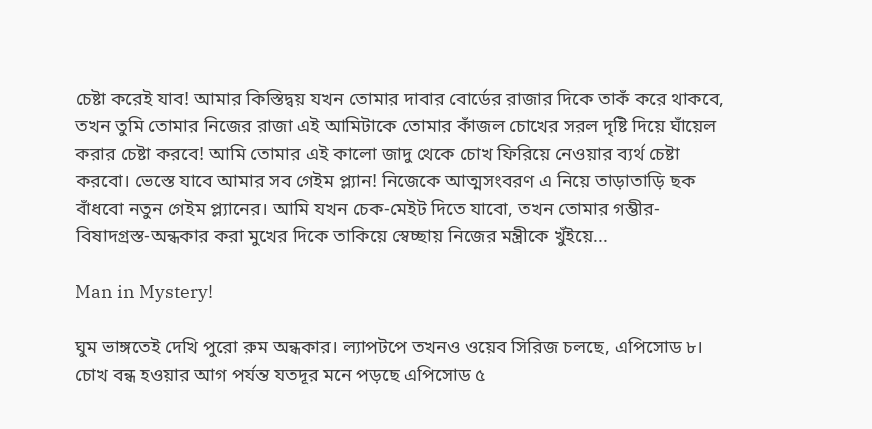চেষ্টা করেই যাব! আমার কিস্তিদ্বয় যখন তোমার দাবার বোর্ডের রাজার দিকে তাকঁ করে থাকবে, তখন তুমি তোমার নিজের রাজা এই আমিটাকে তোমার কাঁজল চোখের সরল দৃষ্টি দিয়ে ঘাঁয়েল করার চেষ্টা করবে! আমি তোমার এই কালো জাদু থেকে চোখ ফিরিয়ে নেওয়ার ব্যর্থ চেষ্টা করবো। ভেস্তে যাবে আমার সব গেইম প্ল্যান! নিজেকে আত্মসংবরণ এ নিয়ে তাড়াতাড়ি ছক বাঁধবো নতুন গেইম প্ল্যানের। আমি যখন চেক-মেইট দিতে যাবো, তখন তোমার গম্ভীর-বিষাদগ্রস্ত-অন্ধকার করা মুখের দিকে তাকিয়ে স্বেচ্ছায় নিজের মন্ত্রীকে খুঁইয়ে...

Man in Mystery!

ঘুম ভাঙ্গতেই দেখি পুরো রুম অন্ধকার। ল্যাপটপে তখনও ওয়েব সিরিজ চলছে, এপিসোড ৮। চোখ বন্ধ হওয়ার আগ পর্যন্ত যতদূর মনে পড়ছে এপিসোড ৫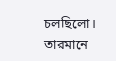চলছিলো। তারমানে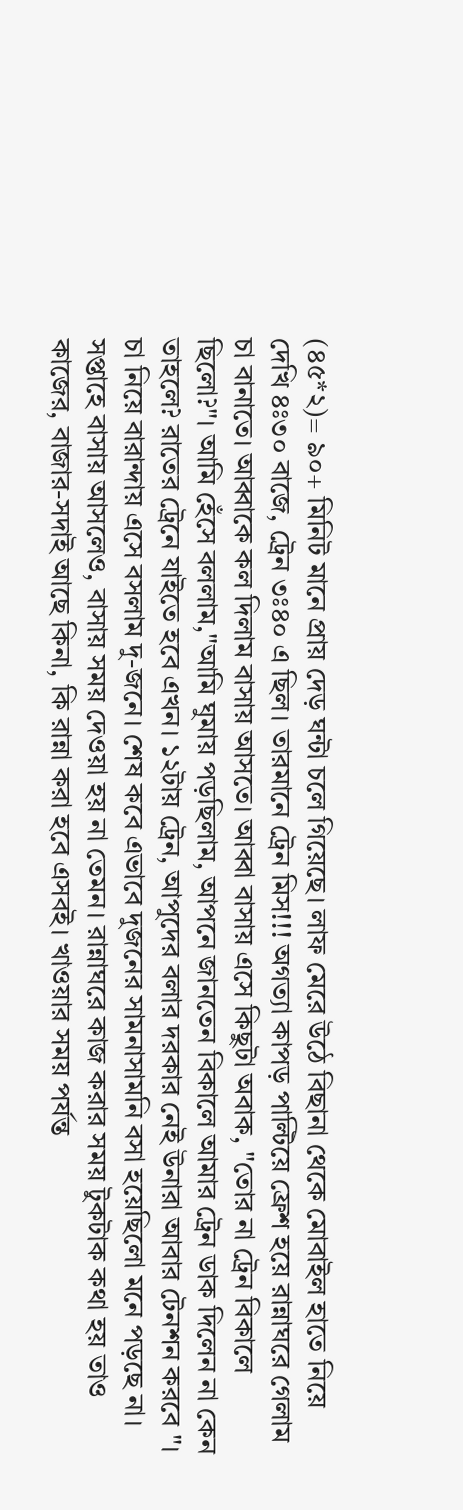(৪৫*২)= ৯০+ মিনিট মানে প্রায় দেড় ঘন্টা চলে গিয়েছে। লাফ মেরে উঠে বিছানা থেকে মোবাইল হাতে নিয়ে দেখি ৪ঃ৩০ বাজে, ট্রেন ৩ঃ৪০ এ ছিল। তারমানে ট্রেন মিস!!! অগত্যা কাপড় পাল্টিয়ে ফ্রেশ হয়ে রান্নাঘরে গেলাম চা বানাতে। আব্বাকে কল দিলাম বাসায় আসতে। আব্বা বাসায় এসে কিছুটা অবাক, "তোর না ট্রেন বিকালে ছিলো?"। আমি হেঁসে বললাম,"আমি ঘুমায় পড়ছিলাম, আপনে জানতেন বিকালে আমার ট্রেন ডাক দিলেন না কেন তাহলে? রাতের ট্রেনে যাইতে হবে এখন। ১২টায় ট্রেন, আপুদের বলার দরকার নেই উনারা আবার টেনশন করবে "। চা নিয়ে বারান্দায় এসে বসলাম দু-জনে। শেষ কবে এভাবে দুজনের সামনাসামনি বসা হয়েছিলো মনে পড়ছে না। সপ্তাহে বাসায় আসলেও, বাসায় সময় দেওয়া হয় না তেমন। রান্নাঘরে কাজ করার সময় টুকটাক কথা হয় তাও কাজের, বাজার-সদাই আছে কিনা, কি রান্না করা হবে এসবই। খাওয়ার সময় পর্যন্ত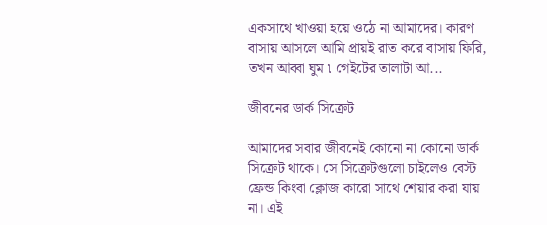একসাথে খাওয়া হয়ে ওঠে না আমাদের। কারণ বাসায় আসলে আমি প্রায়ই রাত করে বাসায় ফিরি, তখন আব্বা ঘুম ৷ গেইটের তালাটা আ...

জীবনের ডার্ক সিক্রেট

আমাদের সবার জীবনেই কোনো না কোনো ডার্ক সিক্রেট থাকে। সে সিক্রেটগুলো চাইলেও বেস্ট ফ্রেন্ড কিংবা ক্লোজ কারো সাথে শেয়ার করা যায় না। এই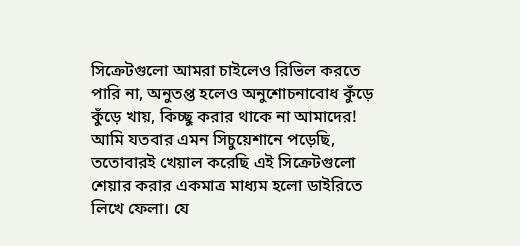সিক্রেটগুলো আমরা চাইলেও রিভিল করতে পারি না, অনুতপ্ত হলেও অনুশোচনাবোধ কুঁড়ে কুঁড়ে খায়, কিচ্ছু করার থাকে না আমাদের! আমি যতবার এমন সিচুয়েশানে পড়েছি, ততোবারই খেয়াল করেছি এই সিক্রেটগুলো শেয়ার করার একমাত্র মাধ্যম হলো ডাইরিতে লিখে ফেলা। যে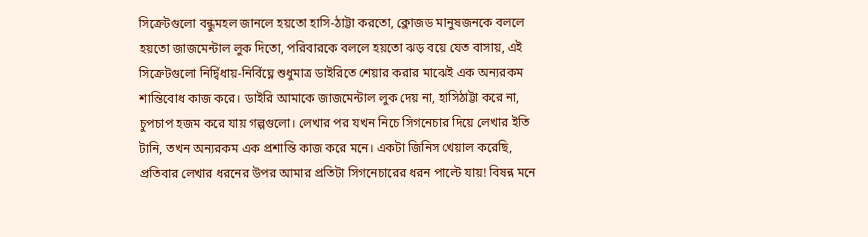সিক্রেটগুলো বন্ধুমহল জানলে হয়তো হাসি-ঠাট্টা করতো, ক্লোজড মানুষজনকে বললে হয়তো জাজমেন্টাল লুক দিতো, পরিবারকে বললে হয়তো ঝড় বয়ে যেত বাসায়, এই সিক্রেটগুলো নির্দ্বিধায়-নির্বিঘ্নে শুধুমাত্র ডাইরিতে শেয়ার করার মাঝেই এক অন্যরকম শান্তিবোধ কাজ করে। ডাইরি আমাকে জাজমেন্টাল লুক দেয় না, হাসিঠাট্টা করে না, চুপচাপ হজম করে যায় গল্পগুলো। লেখার পর যখন নিচে সিগনেচার দিয়ে লেখার ইতি টানি, তখন অন্যরকম এক প্রশান্তি কাজ করে মনে। একটা জিনিস খেয়াল করেছি, প্রতিবার লেখার ধরনের উপর আমার প্রতিটা সিগনেচারের ধরন পাল্টে যায়! বিষন্ন মনে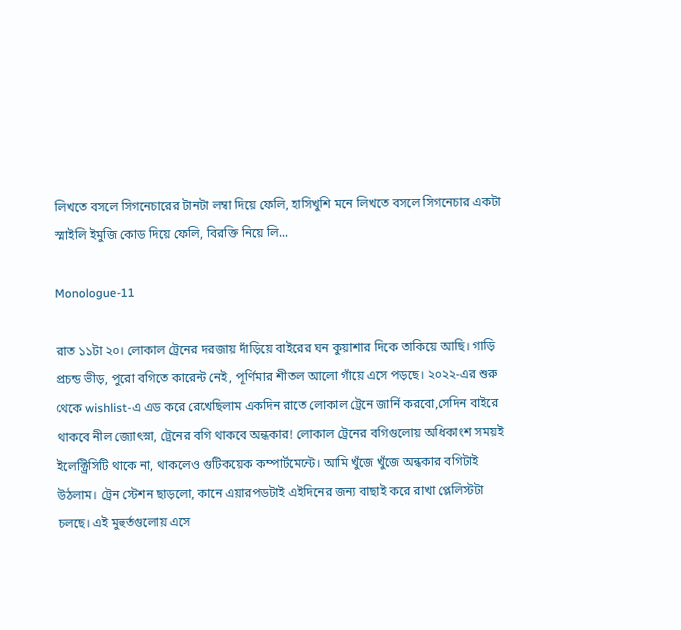লিখতে বসলে সিগনেচারের টানটা লম্বা দিয়ে ফেলি, হাসিখুশি মনে লিখতে বসলে সিগনেচার একটা স্মাইলি ইমুজি কোড দিয়ে ফেলি, বিরক্তি নিয়ে লি...

Monologue-11

রাত ১১টা ২০। লোকাল ট্রেনের দরজায় দাঁড়িয়ে বাইরের ঘন কুয়াশার দিকে তাকিয়ে আছি। গাড়ি প্রচন্ড ভীড়, পুরো বগিতে কারেন্ট নেই, পূর্ণিমার শীতল আলো গাঁয়ে এসে পড়ছে। ২০২২-এর শুরু থেকে wishlist-এ এড করে রেখেছিলাম একদিন রাতে লোকাল ট্রেনে জার্নি করবো,সেদিন বাইরে থাকবে নীল জ্যোৎস্না, ট্রেনের বগি থাকবে অন্ধকার! লোকাল ট্রেনের বগিগুলোয় অধিকাংশ সময়ই ইলেক্ট্রিসিটি থাকে না, থাকলেও গুটিকয়েক কম্পার্টমেন্টে। আমি খুঁজে খুঁজে অন্ধকার বগিটাই উঠলাম। ট্রেন স্টেশন ছাড়লো, কানে এয়ারপডটাই এইদিনের জন্য বাছাই করে রাখা প্লেলিস্টটা চলছে। এই মুহুর্তগুলোয় এসে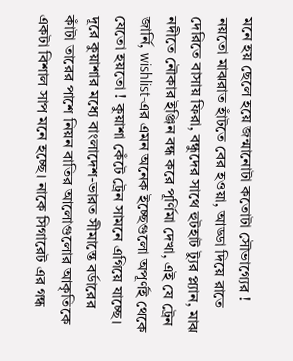মনে হয় ছেলে হয়ে জন্মানোটা কতোটা সৌভাগ্যের ! নয়তো মাঝরাত হাঁটতে বের হওয়া, আড্ডা দিয়ে রাতে দেরিতে বাসায় ফিরা, বন্ধুদের সাথে হুটহাট ট্যুর প্ল্যান, মাঝ নদীতে নৌকার ইঞ্জিন বন্ধ করে পূর্ণিমা দেখা, এই যে ট্রেন জার্নি, wishlist-এর এমন অনেক ইচ্ছেগুলো অপূর্ণই থেকে যেতো হয়তো ! কুয়াশা কেঁটে ট্রেন সামনে এগিয়ে যাচ্ছে। দূরে কুয়াশার মধ্যে বাংলাদেশ-ভারত সীমান্তে বর্ডারের কাঁটা তারের পাশে নিয়ন বাতির আলোগুলোর আকৃতিকে একটা বিশাল সাপ মনে হচ্ছে। নাকে সিগারেট এর গন্ধ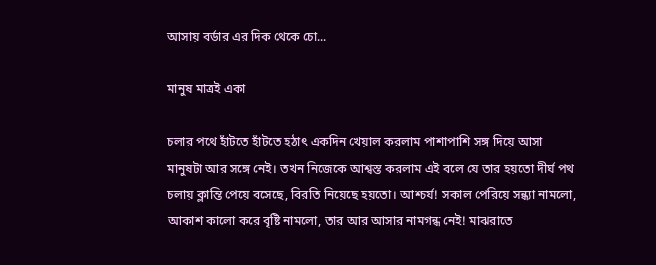আসায় বর্ডার এর দিক থেকে চো...

মানুষ মাত্রই একা

চলার পথে হাঁটতে হাঁটতে হঠাৎ একদিন খেয়াল করলাম পাশাপাশি সঙ্গ দিয়ে আসা মানুষটা আর সঙ্গে নেই। তখন নিজেকে আশ্বস্ত করলাম এই বলে যে তার হয়তো দীর্ঘ পথ চলায় ক্লান্তি পেয়ে বসেছে, বিরতি নিয়েছে হয়তো। আশ্চর্য! সকাল পেরিয়ে সন্ধ্যা নামলো, আকাশ কালো করে বৃষ্টি নামলো, তার আর আসার নামগন্ধ নেই! মাঝরাতে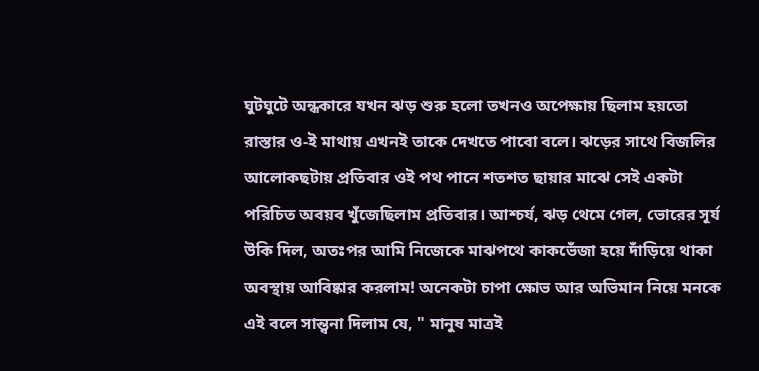ঘুটঘুটে অন্ধকারে যখন ঝড় শুরু হলো তখনও অপেক্ষায় ছিলাম হয়তো রাস্তার ও-ই মাথায় এখনই তাকে দেখতে পাবো বলে। ঝড়ের সাথে বিজলির আলোকছটায় প্রতিবার ওই পথ পানে শতশত ছায়ার মাঝে সেই একটা পরিচিত অবয়ব খুঁজেছিলাম প্রতিবার। আশ্চর্য, ঝড় থেমে গেল, ভোরের সূর্য উকি দিল, অতঃপর আমি নিজেকে মাঝপথে কাকভেঁজা হয়ে দাঁড়িয়ে থাকা অবস্থায় আবিষ্কার করলাম! অনেকটা চাপা ক্ষোভ আর অভিমান নিয়ে মনকে এই বলে সান্ত্বনা দিলাম যে, " মানুষ মাত্রই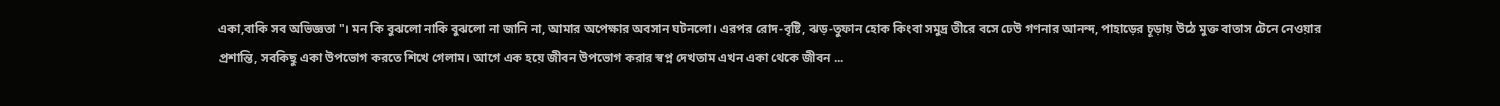একা,বাকি সব অভিজ্ঞতা "। মন কি বুঝলো নাকি বুঝলো না জানি না, আমার অপেক্ষার অবসান ঘটনলো। এরপর রোদ-বৃষ্টি, ঝড়-তুফান হোক কিংবা সমুদ্র তীরে বসে ঢেউ গণনার আনন্দ, পাহাড়ের চূড়ায় উঠে মুক্ত বাতাস টেনে নেওয়ার প্রশান্তি, সবকিছু একা উপভোগ করতে শিখে গেলাম। আগে এক হয়ে জীবন উপভোগ করার স্বপ্ন দেখতাম এখন একা থেকে জীবন ...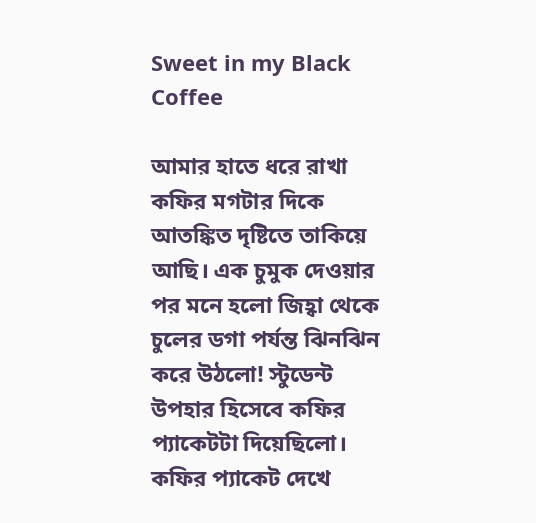Sweet in my Black Coffee

আমার হাতে ধরে রাখা কফির মগটার দিকে আতঙ্কিত দৃষ্টিতে তাকিয়ে আছি। এক চুমুক দেওয়ার পর মনে হলো জিহ্বা থেকে চুলের ডগা পর্যন্ত ঝিনঝিন করে উঠলো! স্টুডেন্ট উপহার হিসেবে কফির প্যাকেটটা দিয়েছিলো। কফির প্যাকেট দেখে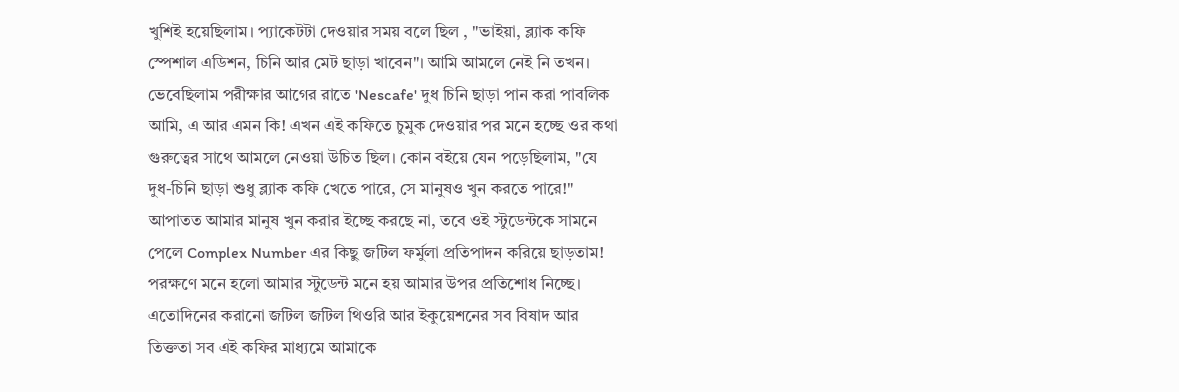খুশিই হয়েছিলাম। প্যাকেটটা দেওয়ার সময় বলে ছিল , "ভাইয়া, ব্ল্যাক কফি স্পেশাল এডিশন, চিনি আর মেট ছাড়া খাবেন"। আমি আমলে নেই নি তখন। ভেবেছিলাম পরীক্ষার আগের রাতে 'Nescafe' দুধ চিনি ছাড়া পান করা পাবলিক আমি, এ আর এমন কি! এখন এই কফিতে চুমুক দেওয়ার পর মনে হচ্ছে ওর কথা গুরুত্বের সাথে আমলে নেওয়া উচিত ছিল। কোন বইয়ে যেন পড়েছিলাম, "যে দুধ-চিনি ছাড়া শুধু ব্ল্যাক কফি খেতে পারে, সে মানুষও খুন করতে পারে!" আপাতত আমার মানুষ খুন করার ইচ্ছে করছে না, তবে ওই স্টুডেন্টকে সামনে পেলে Complex Number এর কিছু জটিল ফর্মুলা প্রতিপাদন করিয়ে ছাড়তাম! পরক্ষণে মনে হলো আমার স্টুডেন্ট মনে হয় আমার উপর প্রতিশোধ নিচ্ছে। এতোদিনের করানো জটিল জটিল থিওরি আর ইকুয়েশনের সব বিষাদ আর তিক্ততা সব এই কফির মাধ্যমে আমাকে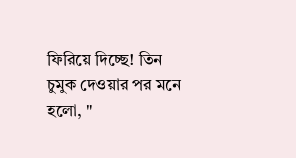ফিরিয়ে দিচ্ছে! তিন চুমুক দেওয়ার পর মনে হলো, "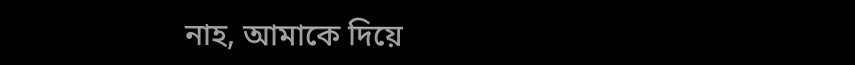নাহ, আমাকে দিয়ে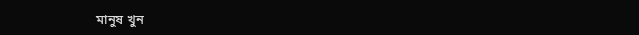মানুষ খুন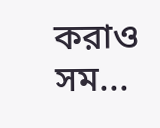করাও সম...